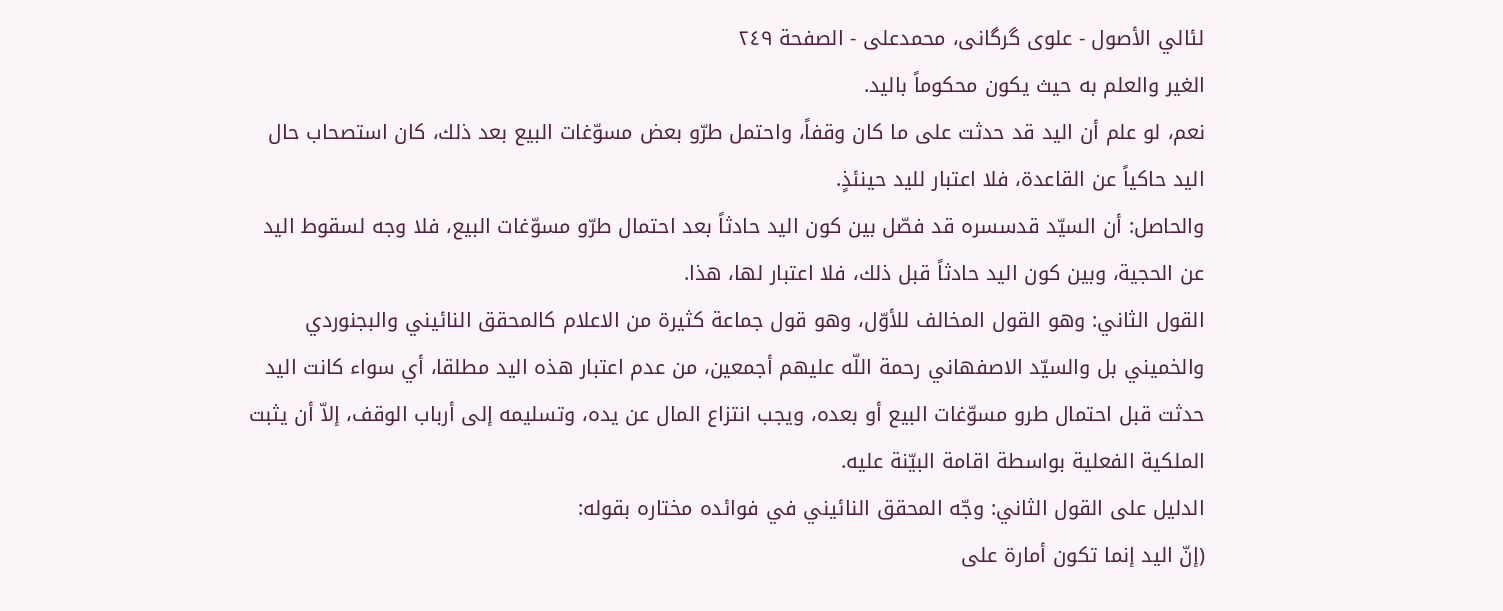لئالي الأصول - علوی گرگانی، محمدعلی - الصفحة ٢٤٩
الغير والعلم به حيث يكون محكوماً باليد.
نعم، لو علم أن اليد قد حدثت على ما كان وقفاً، واحتمل طرّو بعض مسوّغات البيع بعد ذلك، كان استصحاب حال اليد حاكياً عن القاعدة، فلا اعتبار لليد حينئذٍ.
والحاصل: أن السيّد قدسسره قد فصّل بين كون اليد حادثاً بعد احتمال طرّو مسوّغات البيع، فلا وجه لسقوط اليد عن الحجية، وبين كون اليد حادثاً قبل ذلك، فلا اعتبار لها، هذا.
القول الثاني: وهو القول المخالف للأوّل، وهو قول جماعة كثيرة من الاعلام كالمحقق النائيني والبجنوردي والخميني بل والسيّد الاصفهاني رحمة اللّه عليهم أجمعين، من عدم اعتبار هذه اليد مطلقا، أي سواء كانت اليد حدثت قبل احتمال طرو مسوّغات البيع أو بعده، ويجب انتزاع المال عن يده، وتسليمه إلى أرباب الوقف، إلاّ أن يثبت الملكية الفعلية بواسطة اقامة البيّنة عليه.
الدليل على القول الثاني: وجّه المحقق النائيني في فوائده مختاره بقوله:
(إنّ اليد إنما تكون أمارة على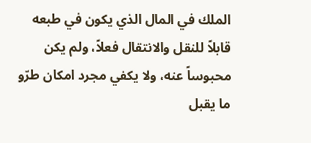الملك في المال الذي يكون في طبعه قابلاً للنقل والانتقال فعلاً، ولم يكن محبوساً عنه، ولا يكفي مجرد امكان طرّو ما يقبل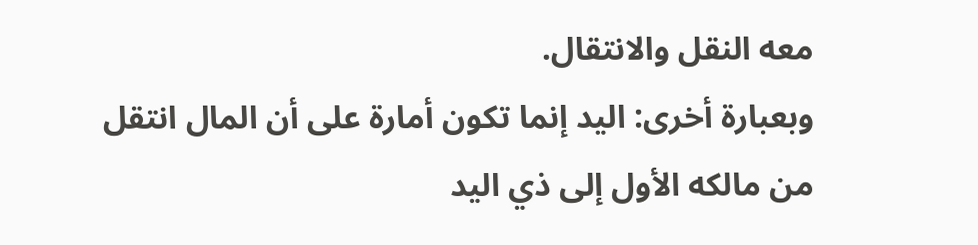معه النقل والانتقال.
وبعبارة أخرى: اليد إنما تكون أمارة على أن المال انتقل من مالكه الأول إلى ذي اليد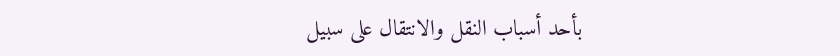بأحد أسباب النقل والانتقال على سبيل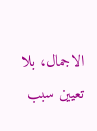الاجمال، بلا تعيين سبب